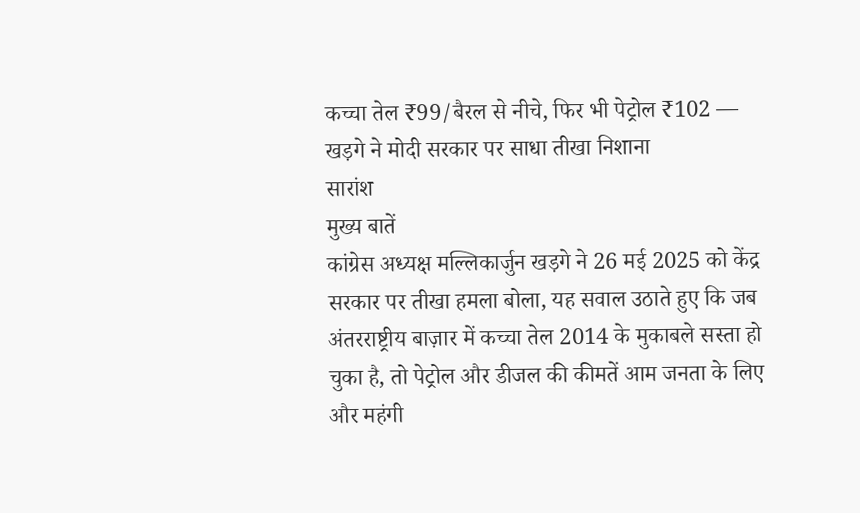कच्चा तेल ₹99/बैरल से नीचे, फिर भी पेट्रोल ₹102 — खड़गे ने मोदी सरकार पर साधा तीखा निशाना
सारांश
मुख्य बातें
कांग्रेस अध्यक्ष मल्लिकार्जुन खड़गे ने 26 मई 2025 को केंद्र सरकार पर तीखा हमला बोला, यह सवाल उठाते हुए कि जब अंतरराष्ट्रीय बाज़ार में कच्चा तेल 2014 के मुकाबले सस्ता हो चुका है, तो पेट्रोल और डीजल की कीमतें आम जनता के लिए और महंगी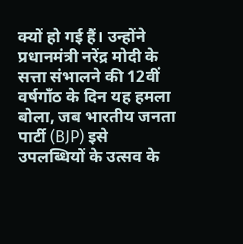क्यों हो गई हैं। उन्होंने प्रधानमंत्री नरेंद्र मोदी के सत्ता संभालने की 12वीं वर्षगाँठ के दिन यह हमला बोला, जब भारतीय जनता पार्टी (BJP) इसे उपलब्धियों के उत्सव के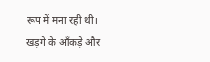रूप में मना रही थी।
खड़गे के आँकड़े और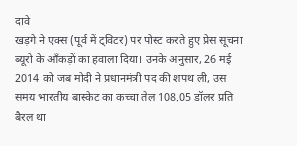दावे
खड़गे ने एक्स (पूर्व में ट्विटर) पर पोस्ट करते हुए प्रेस सूचना ब्यूरो के आँकड़ों का हवाला दिया। उनके अनुसार, 26 मई 2014 को जब मोदी ने प्रधानमंत्री पद की शपथ ली, उस समय भारतीय बास्केट का कच्चा तेल 108.05 डॉलर प्रति बैरल था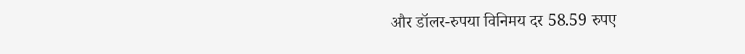और डॉलर-रुपया विनिमय दर 58.59 रुपए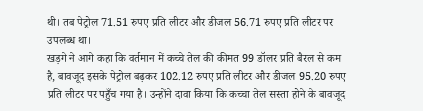थी। तब पेट्रोल 71.51 रुपए प्रति लीटर और डीजल 56.71 रुपए प्रति लीटर पर उपलब्ध था।
खड़गे ने आगे कहा कि वर्तमान में कच्चे तेल की कीमत 99 डॉलर प्रति बैरल से कम है, बावजूद इसके पेट्रोल बढ़कर 102.12 रुपए प्रति लीटर और डीजल 95.20 रुपए प्रति लीटर पर पहुँच गया है। उन्होंने दावा किया कि कच्चा तेल सस्ता होने के बावजूद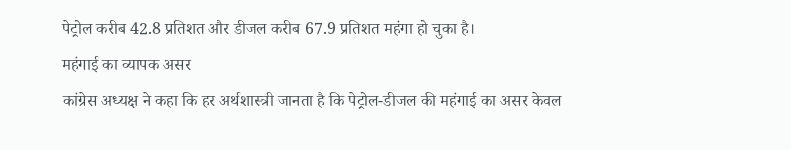पेट्रोल करीब 42.8 प्रतिशत और डीजल करीब 67.9 प्रतिशत महंगा हो चुका है।
महंगाई का व्यापक असर
कांग्रेस अध्यक्ष ने कहा कि हर अर्थशास्त्री जानता है कि पेट्रोल-डीजल की महंगाई का असर केवल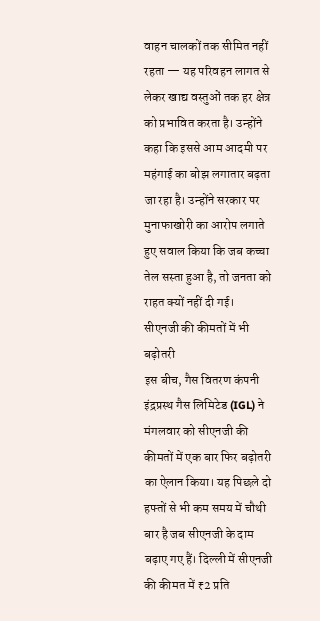वाहन चालकों तक सीमित नहीं रहता — यह परिवहन लागत से लेकर खाद्य वस्तुओं तक हर क्षेत्र को प्रभावित करता है। उन्होंने कहा कि इससे आम आदमी पर महंगाई का बोझ लगातार बढ़ता जा रहा है। उन्होंने सरकार पर मुनाफाखोरी का आरोप लगाते हुए सवाल किया कि जब कच्चा तेल सस्ता हुआ है, तो जनता को राहत क्यों नहीं दी गई।
सीएनजी की कीमतों में भी बढ़ोतरी
इस बीच, गैस वितरण कंपनी इंद्रप्रस्थ गैस लिमिटेड (IGL) ने मंगलवार को सीएनजी की कीमतों में एक बार फिर बढ़ोतरी का ऐलान किया। यह पिछले दो हफ्तों से भी कम समय में चौथी बार है जब सीएनजी के दाम बढ़ाए गए हैं। दिल्ली में सीएनजी की कीमत में ₹2 प्रति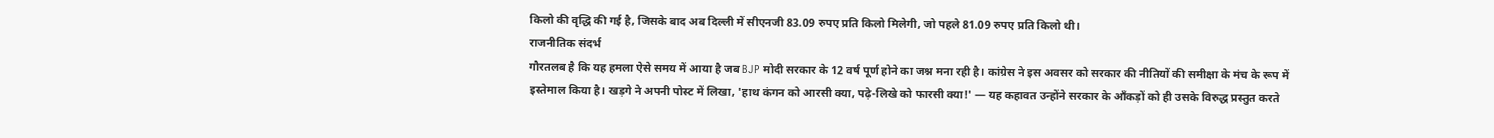किलो की वृद्धि की गई है, जिसके बाद अब दिल्ली में सीएनजी 83.09 रुपए प्रति किलो मिलेगी, जो पहले 81.09 रुपए प्रति किलो थी।
राजनीतिक संदर्भ
गौरतलब है कि यह हमला ऐसे समय में आया है जब BJP मोदी सरकार के 12 वर्ष पूर्ण होने का जश्न मना रही है। कांग्रेस ने इस अवसर को सरकार की नीतियों की समीक्षा के मंच के रूप में इस्तेमाल किया है। खड़गे ने अपनी पोस्ट में लिखा, 'हाथ कंगन को आरसी क्या, पढ़े-लिखे को फारसी क्या!' — यह कहावत उन्होंने सरकार के आँकड़ों को ही उसके विरुद्ध प्रस्तुत करते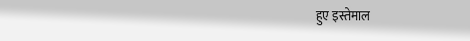हुए इस्तेमाल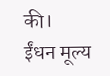की।
ईंधन मूल्य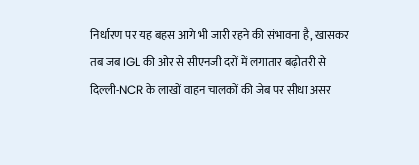निर्धारण पर यह बहस आगे भी जारी रहने की संभावना है, खासकर तब जब IGL की ओर से सीएनजी दरों में लगातार बढ़ोतरी से दिल्ली-NCR के लाखों वाहन चालकों की जेब पर सीधा असर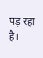पड़ रहा है।